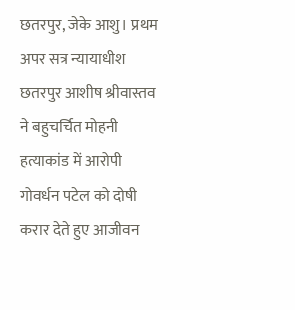छतरपुर, जेके आशु। प्रथम अपर सत्र न्यायाधीश छतरपुर आशीष श्रीवास्तव ने बहुचर्चित मोहनी हत्याकांड में आरोपी गोवर्धन पटेल को दोषी करार देते हुए आजीवन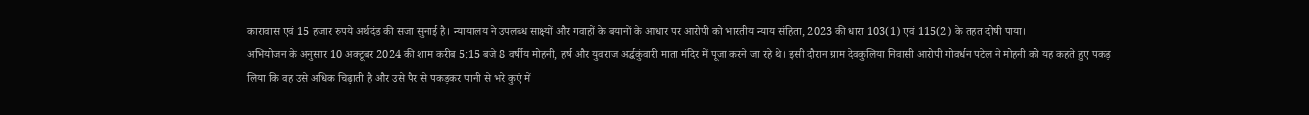कारावास एवं 15 हजार रुपये अर्थदंड की सजा सुनाई है। न्यायालय ने उपलब्ध साक्ष्यों और गवाहों के बयानों के आधार पर आरोपी को भारतीय न्याय संहिता, 2023 की धारा 103(1) एवं 115(2) के तहत दोषी पाया।
अभियोजन के अनुसार 10 अक्टूबर 2024 की शाम करीब 5:15 बजे 8 वर्षीय मोहनी, हर्ष और युवराज अर्द्धकुंवारी माता मंदिर में पूजा करने जा रहे थे। इसी दौरान ग्राम देवकुलिया निवासी आरोपी गोवर्धन पटेल ने मोहनी को यह कहते हुए पकड़ लिया कि वह उसे अधिक चिढ़ाती है और उसे पैर से पकड़कर पानी से भरे कुएं में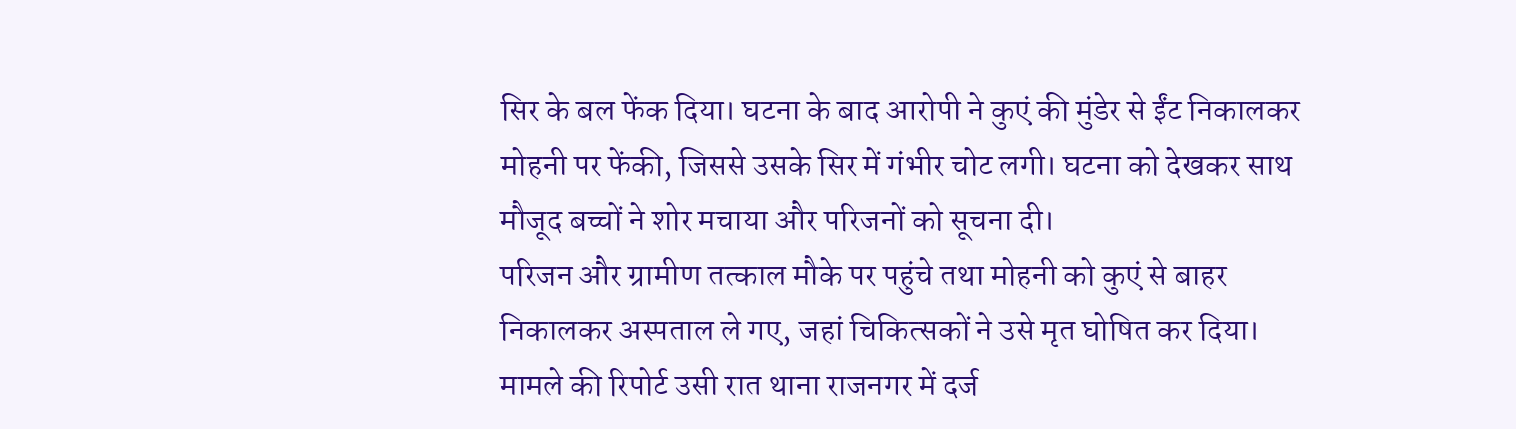सिर के बल फेंक दिया। घटना के बाद आरोपी ने कुएं की मुंडेर से ईंट निकालकर मोहनी पर फेंकी, जिससे उसके सिर में गंभीर चोट लगी। घटना को देखकर साथ मौजूद बच्चों ने शोर मचाया और परिजनों को सूचना दी।
परिजन और ग्रामीण तत्काल मौके पर पहुंचे तथा मोहनी को कुएं से बाहर निकालकर अस्पताल ले गए, जहां चिकित्सकों ने उसे मृत घोषित कर दिया। मामले की रिपोर्ट उसी रात थाना राजनगर में दर्ज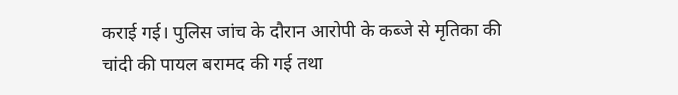कराई गई। पुलिस जांच के दौरान आरोपी के कब्जे से मृतिका की चांदी की पायल बरामद की गई तथा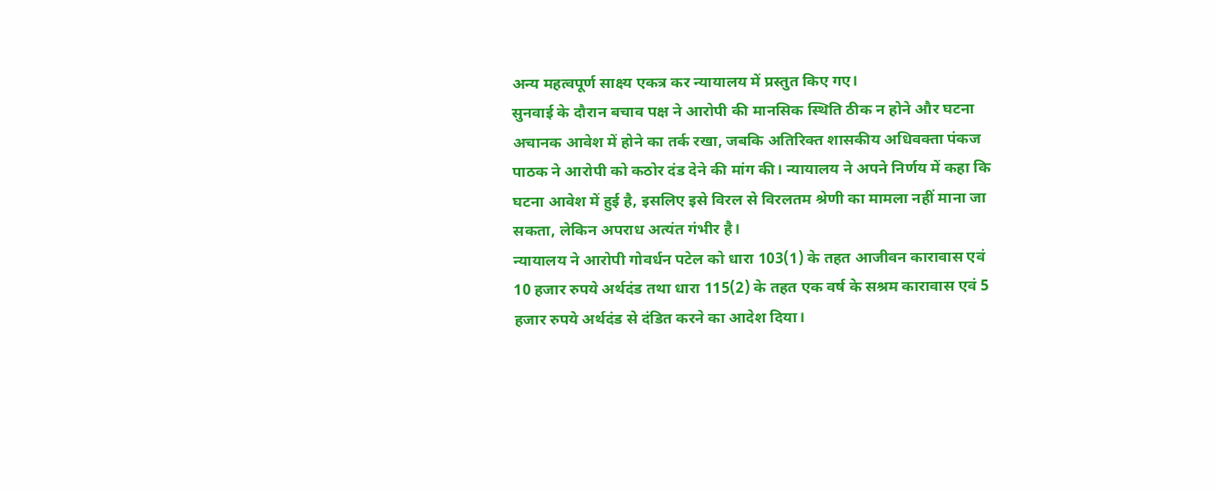अन्य महत्वपूर्ण साक्ष्य एकत्र कर न्यायालय में प्रस्तुत किए गए।
सुनवाई के दौरान बचाव पक्ष ने आरोपी की मानसिक स्थिति ठीक न होने और घटना अचानक आवेश में होने का तर्क रखा, जबकि अतिरिक्त शासकीय अधिवक्ता पंकज पाठक ने आरोपी को कठोर दंड देने की मांग की। न्यायालय ने अपने निर्णय में कहा कि घटना आवेश में हुई है, इसलिए इसे विरल से विरलतम श्रेणी का मामला नहीं माना जा सकता, लेकिन अपराध अत्यंत गंभीर है।
न्यायालय ने आरोपी गोवर्धन पटेल को धारा 103(1) के तहत आजीवन कारावास एवं 10 हजार रुपये अर्थदंड तथा धारा 115(2) के तहत एक वर्ष के सश्रम कारावास एवं 5 हजार रुपये अर्थदंड से दंडित करने का आदेश दिया।